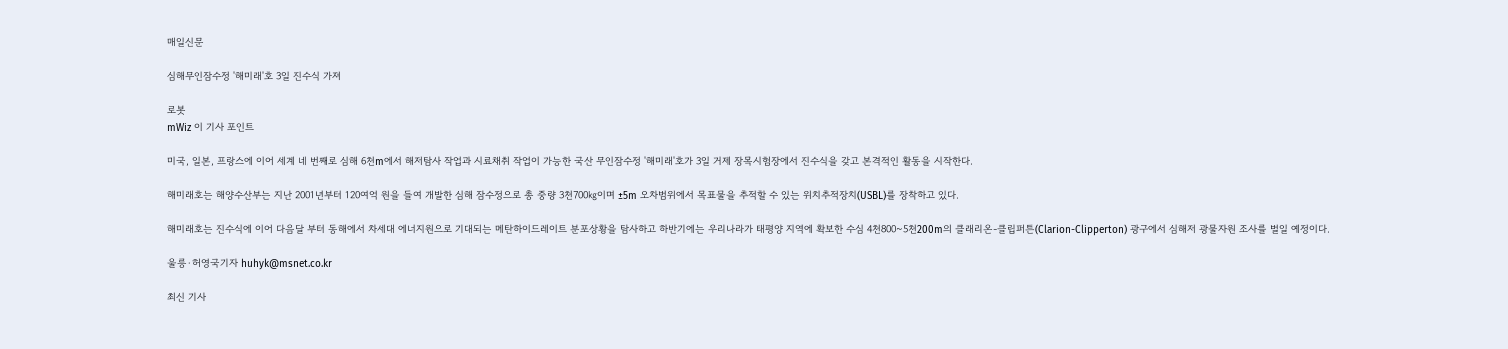매일신문

심해무인잠수정 '해미래'호 3일 진수식 가져

로봇
mWiz 이 기사 포인트

미국, 일본, 프랑스에 이어 세계 네 번째로 심해 6천m에서 해저탐사 작업과 시료채취 작업이 가능한 국산 무인잠수정 '해미래'호가 3일 거제 장목시험장에서 진수식을 갖고 본격적인 활동을 시작한다.

해미래호는 해양수산부는 지난 2001년부터 120여억 원을 들여 개발한 심해 잠수정으로 총 중량 3천700㎏이며 ±5m 오차범위에서 목표물을 추적할 수 있는 위치추적장치(USBL)를 장착하고 있다.

해미래호는 진수식에 이어 다음달 부터 동해에서 차세대 에너지원으로 기대되는 메탄하이드레이트 분포상황을 탐사하고 하반기에는 우리나라가 태평양 지역에 확보한 수심 4천800~5천200m의 클래리온-클립퍼튼(Clarion-Clipperton) 광구에서 심해저 광물자원 조사를 벌일 예정이다.

울릉·허영국기자 huhyk@msnet.co.kr

최신 기사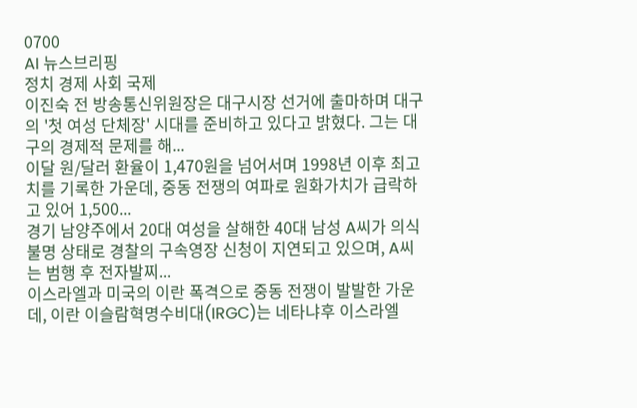0700
AI 뉴스브리핑
정치 경제 사회 국제
이진숙 전 방송통신위원장은 대구시장 선거에 출마하며 대구의 '첫 여성 단체장' 시대를 준비하고 있다고 밝혔다. 그는 대구의 경제적 문제를 해...
이달 원/달러 환율이 1,470원을 넘어서며 1998년 이후 최고치를 기록한 가운데, 중동 전쟁의 여파로 원화가치가 급락하고 있어 1,500...
경기 남양주에서 20대 여성을 살해한 40대 남성 A씨가 의식 불명 상태로 경찰의 구속영장 신청이 지연되고 있으며, A씨는 범행 후 전자발찌...
이스라엘과 미국의 이란 폭격으로 중동 전쟁이 발발한 가운데, 이란 이슬람혁명수비대(IRGC)는 네타냐후 이스라엘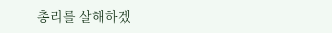총리를 살해하겠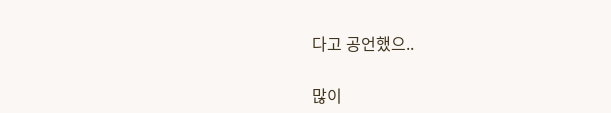다고 공언했으..

많이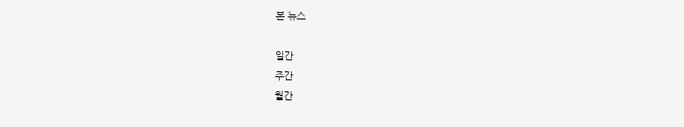본 뉴스

일간
주간
월간